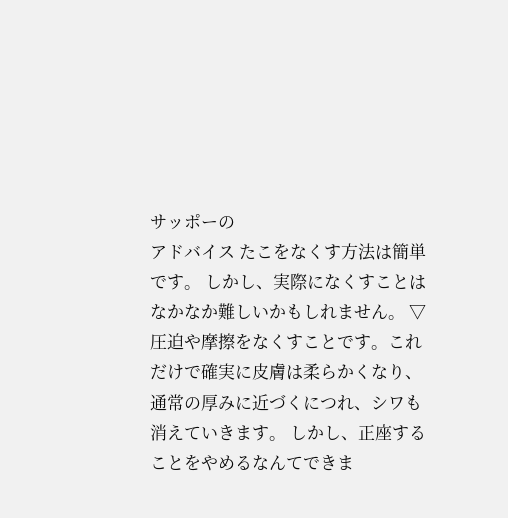サッポーの
アドバイス たこをなくす方法は簡単です。 しかし、実際になくすことはなかなか難しいかもしれません。 ▽ 圧迫や摩擦をなくすことです。これだけで確実に皮膚は柔らかくなり、通常の厚みに近づくにつれ、シワも消えていきます。 しかし、正座することをやめるなんてできま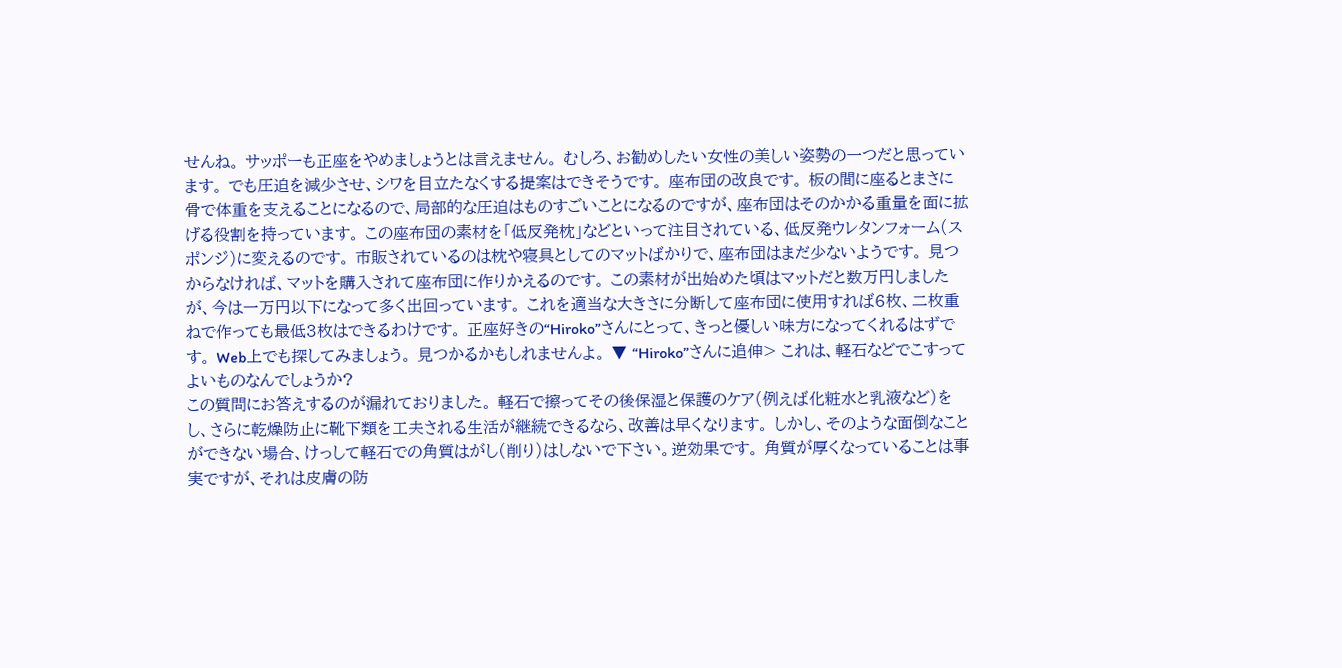せんね。 サッポーも正座をやめましょうとは言えません。 むしろ、お勧めしたい女性の美しい姿勢の一つだと思っています。 でも圧迫を減少させ、シワを目立たなくする提案はできそうです。 座布団の改良です。 板の間に座るとまさに骨で体重を支えることになるので、局部的な圧迫はものすごいことになるのですが、座布団はそのかかる重量を面に拡げる役割を持っています。 この座布団の素材を「低反発枕」などといって注目されている、低反発ウレタンフォーム(スポンジ)に変えるのです。 市販されているのは枕や寝具としてのマットばかりで、座布団はまだ少ないようです。 見つからなければ、マットを購入されて座布団に作りかえるのです。 この素材が出始めた頃はマットだと数万円しましたが、今は一万円以下になって多く出回っています。 これを適当な大きさに分断して座布団に使用すれば6枚、二枚重ねで作っても最低3枚はできるわけです。 正座好きの“Hiroko”さんにとって、きっと優しい味方になってくれるはずです。 Web上でも探してみましょう。 見つかるかもしれませんよ。 ▼ “Hiroko”さんに追伸> これは、軽石などでこすってよいものなんでしょうか?
この質問にお答えするのが漏れておりました。 軽石で擦ってその後保湿と保護のケア(例えば化粧水と乳液など)をし、さらに乾燥防止に靴下類を工夫される生活が継続できるなら、改善は早くなります。 しかし、そのような面倒なことができない場合、けっして軽石での角質はがし(削り)はしないで下さい。逆効果です。 角質が厚くなっていることは事実ですが、それは皮膚の防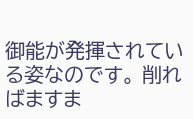御能が発揮されている姿なのです。 削ればますま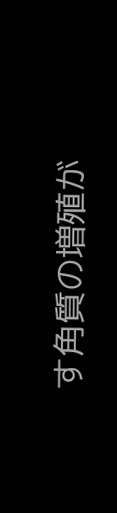す角質の増殖が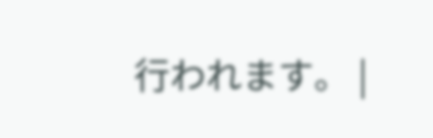行われます。 |